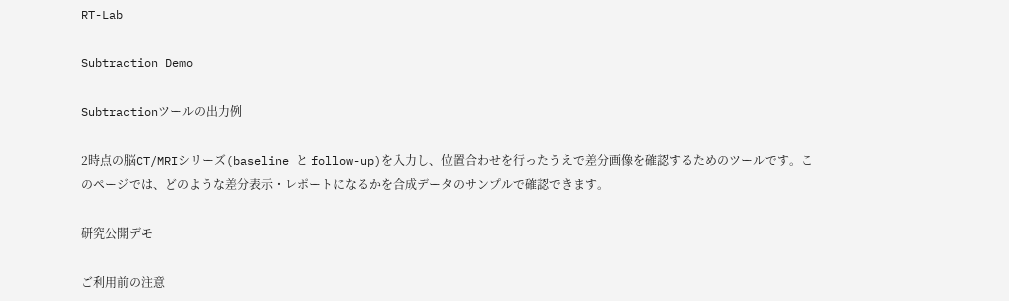RT-Lab

Subtraction Demo

Subtractionツールの出力例

2時点の脳CT/MRIシリーズ(baseline と follow-up)を入力し、位置合わせを行ったうえで差分画像を確認するためのツールです。このページでは、どのような差分表示・レポートになるかを合成データのサンプルで確認できます。

研究公開デモ

ご利用前の注意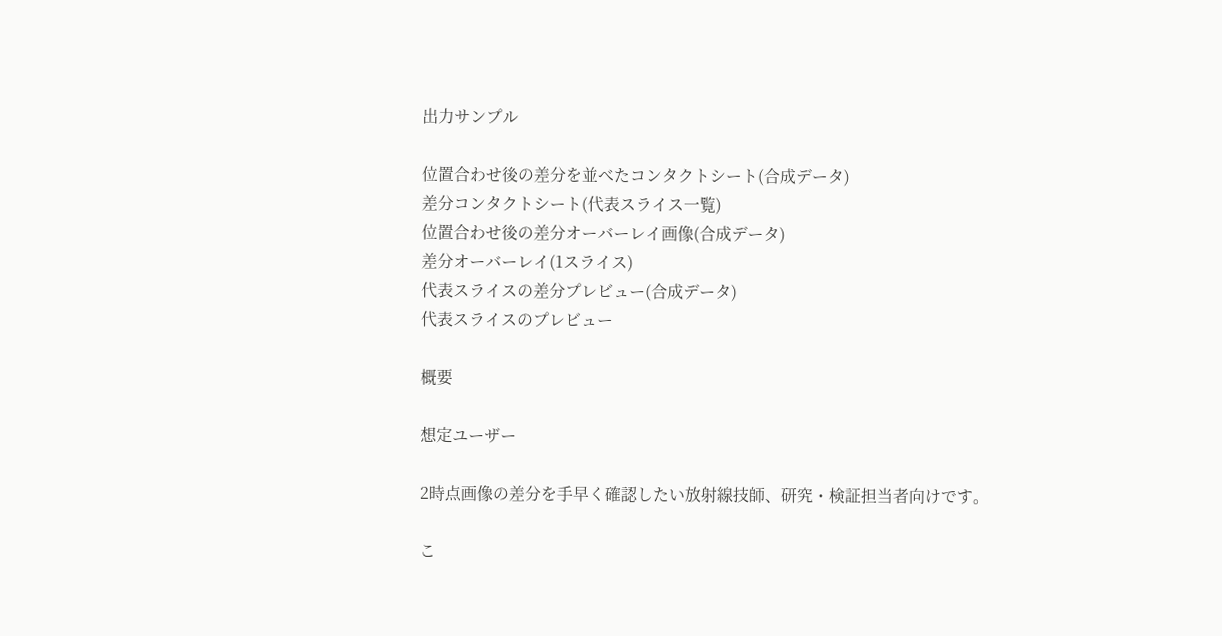出力サンプル

位置合わせ後の差分を並べたコンタクトシート(合成データ)
差分コンタクトシート(代表スライス一覧)
位置合わせ後の差分オーバーレイ画像(合成データ)
差分オーバーレイ(1スライス)
代表スライスの差分プレビュー(合成データ)
代表スライスのプレビュー

概要

想定ユーザー

2時点画像の差分を手早く確認したい放射線技師、研究・検証担当者向けです。

こ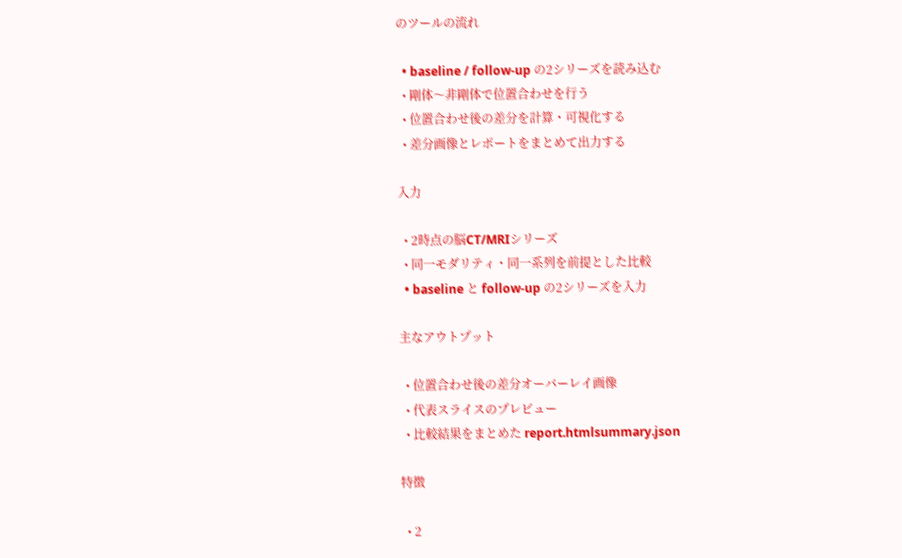のツールの流れ

  • baseline / follow-up の2シリーズを読み込む
  • 剛体〜非剛体で位置合わせを行う
  • 位置合わせ後の差分を計算・可視化する
  • 差分画像とレポートをまとめて出力する

入力

  • 2時点の脳CT/MRIシリーズ
  • 同一モダリティ・同一系列を前提とした比較
  • baseline と follow-up の2シリーズを入力

主なアウトプット

  • 位置合わせ後の差分オーバーレイ画像
  • 代表スライスのプレビュー
  • 比較結果をまとめた report.htmlsummary.json

特徴

  • 2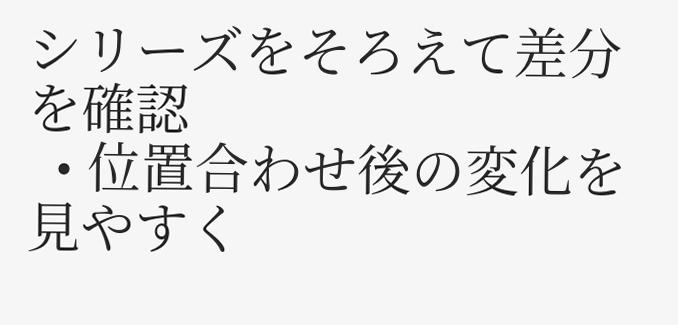シリーズをそろえて差分を確認
  • 位置合わせ後の変化を見やすく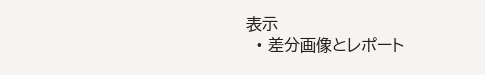表示
  • 差分画像とレポート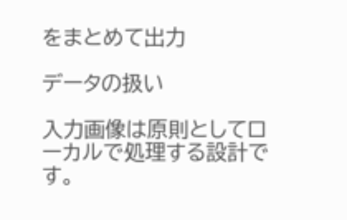をまとめて出力

データの扱い

入力画像は原則としてローカルで処理する設計です。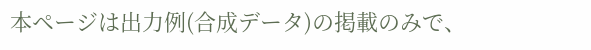本ページは出力例(合成データ)の掲載のみで、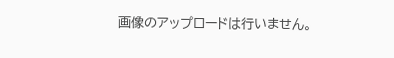画像のアップロードは行いません。